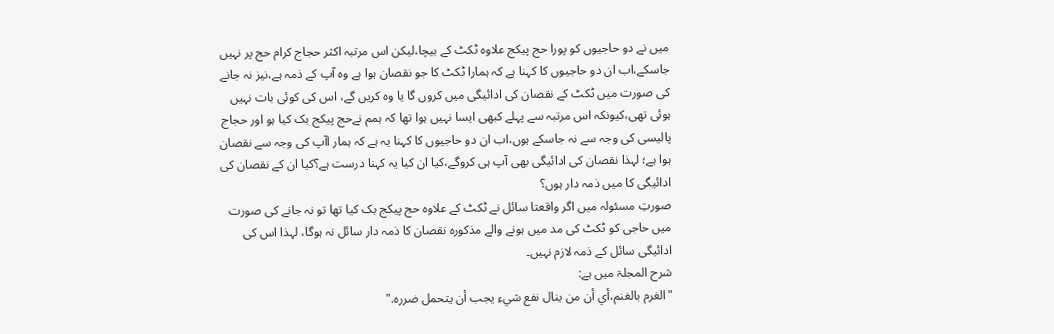میں نے دو حاجیوں کو پورا حج پیکج علاوہ ٹکٹ کے بیچا،لیکن اس مرتبہ اکثر حجاج کرام حج پر نہیں جاسکے،اب ان دو حاجیوں کا کہنا ہے کہ ہمارا ٹکٹ کا جو نقصان ہوا ہے وہ آپ کے ذمہ ہے،نیز نہ جانے کی صورت میں ٹکٹ کے نقصان کی ادائیگی میں کروں گا یا وہ کریں گے، اس کی کوئی بات نہیں ہوئی تھی،کیونکہ اس مرتبہ سے پہلے کبھی ایسا نہیں ہوا تھا کہ ہمم نےحج پیکج بک کیا ہو اور حجاج پالیسی کی وجہ سے نہ جاسکے ہوں،اب ان دو حاجیوں کا کہنا یہ ہے کہ ہمار اآپ کی وجہ سے نقصان ہوا ہے؛ لہذا نقصان کی ادائیگی بھی آپ ہی کروگے،کیا ان کیا یہ کہنا درست ہے؟کیا ان کے نقصان کی ادائیگی کا میں ذمہ دار ہوں؟
صورتِ مسئولہ میں اگر واقعتا سائل نے ٹکٹ کے علاوہ حج پیکج بک کیا تھا تو نہ جانے کی صورت میں حاجی کو ٹکٹ کی مد میں ہونے والے مذکورہ نقصان کا ذمہ دار سائل نہ ہوگا، لہذا اس کی ادائیگی سائل کے ذمہ لازم نہیں۔
شرح المجلۃ میں ہے:
"الغرم بالغنم،أي أن من ينال نفع شيء يجب أن يتحمل ضرره."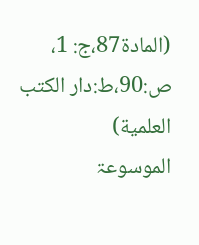(المادۃ87،ج: 1، ص:90،ط:دار الکتب العلمیة)
الموسوعۃ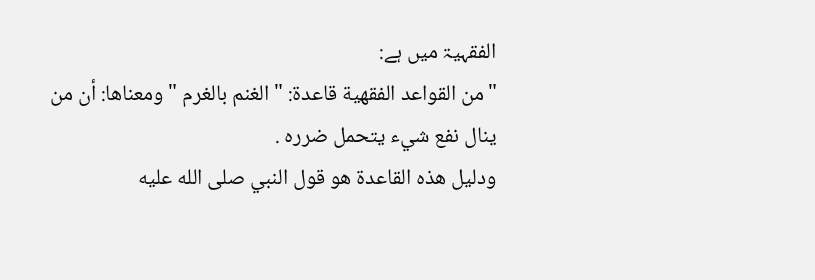الفقہیۃ میں ہے:
"من القواعد الفقهية قاعدة: " الغنم بالغرم " ومعناها: أن من ينال نفع شيء يتحمل ضرره .
ودليل هذه القاعدة هو قول النبي صلى الله عليه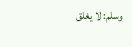وسلم: لا يغلق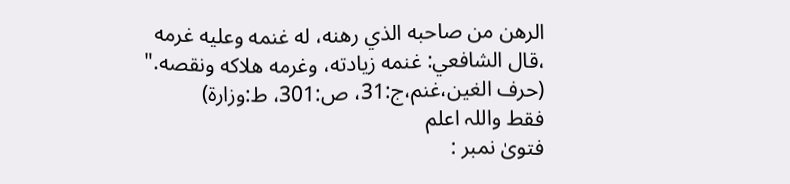الرهن من صاحبه الذي رهنه، له غنمه وعليه غرمه ،قال الشافعي: غنمه زيادته، وغرمه هلاكه ونقصه."
(حرف الغین،غنم،ج:31، ص:301، ط:وزارۃ)
فقط واللہ اعلم
فتویٰ نمبر :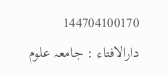144704100170
دارالافتاء : جامعہ علوم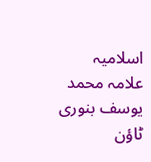اسلامیہ علامہ محمد یوسف بنوری ٹاؤن